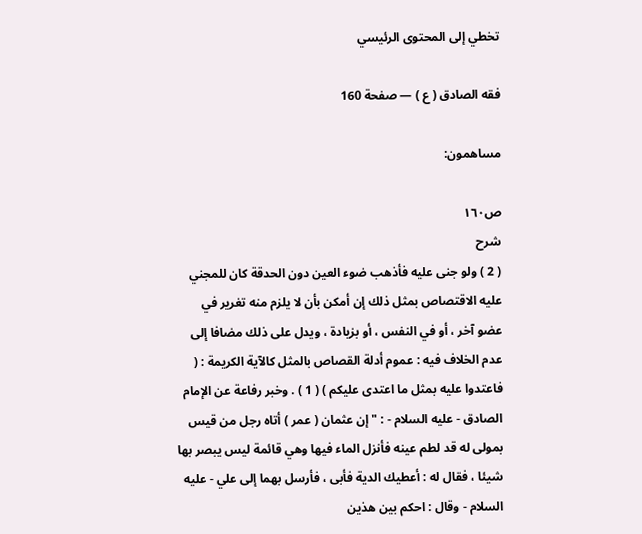تخطي إلى المحتوى الرئيسي

فقه الصادق ( ع ) — صفحة 160

مساهمون:

ص١٦٠
شرح
( 2 ) ولو جنى عليه فأذهب ضوء العين دون الحدقة كان للمجني عليه الاقتصاص بمثل ذلك إن أمكن بأن لا يلزم منه تغرير في عضو آخر ، أو في النفس ، أو بزيادة ، ويدل على ذلك مضافا إلى عدم الخلاف فيه : عموم أدلة القصاص بالمثل كالآية الكريمة : ( فاعتدوا عليه بمثل ما اعتدى عليكم ) ( 1 ) . وخبر رفاعة عن الإمام الصادق - عليه السلام - : " إن عثمان ( عمر ) أتاه رجل من قيس بمولى له قد لطم عينه فأنزل الماء فيها وهي قائمة ليس يبصر بها شيئا ، فقال له : أعطيك الدية فأبى ، فأرسل بهما إلى علي - عليه السلام - وقال : احكم بين هذين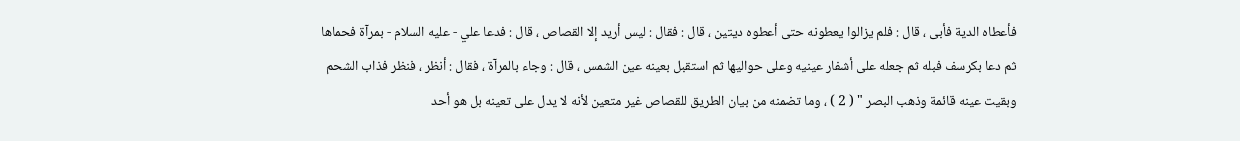فأعطاه الدية فأبى ، قال : فلم يزالوا يعطونه حتى أعطوه ديتين ، قال : فقال : ليس أريد إلا القصاص ، قال : فدعا علي - عليه السلام - بمرآة فحماها ثم دعا بكرسف فبله ثم جعله على أشفار عينيه وعلى حواليها ثم استقبل بعينه عين الشمس ، قال : وجاء بالمرآة ، فقال : أنظر ، فنظر فذاب الشحم وبقيت عينه قائمة وذهب البصر " ( 2 ) ، وما تضمنه من بيان الطريق للقصاص غير متعين لأنه لا يدل على تعينه بل هو أحد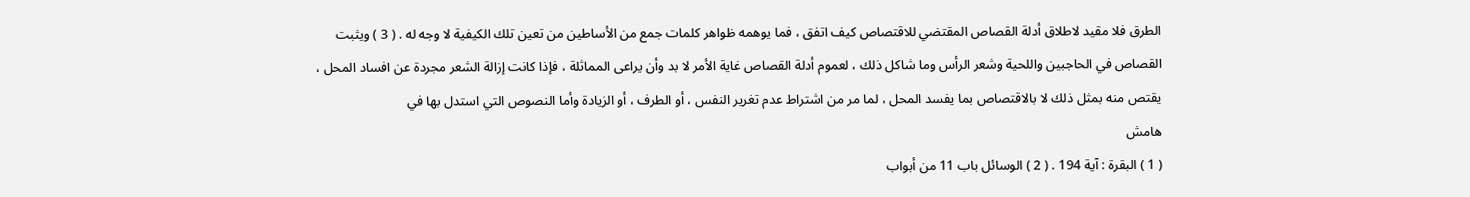الطرق فلا مقيد لاطلاق أدلة القصاص المقتضي للاقتصاص كيف اتفق ، فما يوهمه ظواهر كلمات جمع من الأساطين من تعين تلك الكيفية لا وجه له . ( 3 ) ويثبت القصاص في الحاجبين واللحية وشعر الرأس وما شاكل ذلك ، لعموم أدلة القصاص غاية الأمر لا بد وأن يراعى المماثلة ، فإذا كانت إزالة الشعر مجردة عن افساد المحل ، يقتص منه بمثل ذلك لا بالاقتصاص بما يفسد المحل ، لما مر من اشتراط عدم تغرير النفس ، أو الطرف ، أو الزيادة وأما النصوص التي استدل بها في
هامش
( 1 ) البقرة : آية 194 . ( 2 ) الوسائل باب 11 من أبواب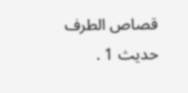قصاص الطرف حديث 1 .